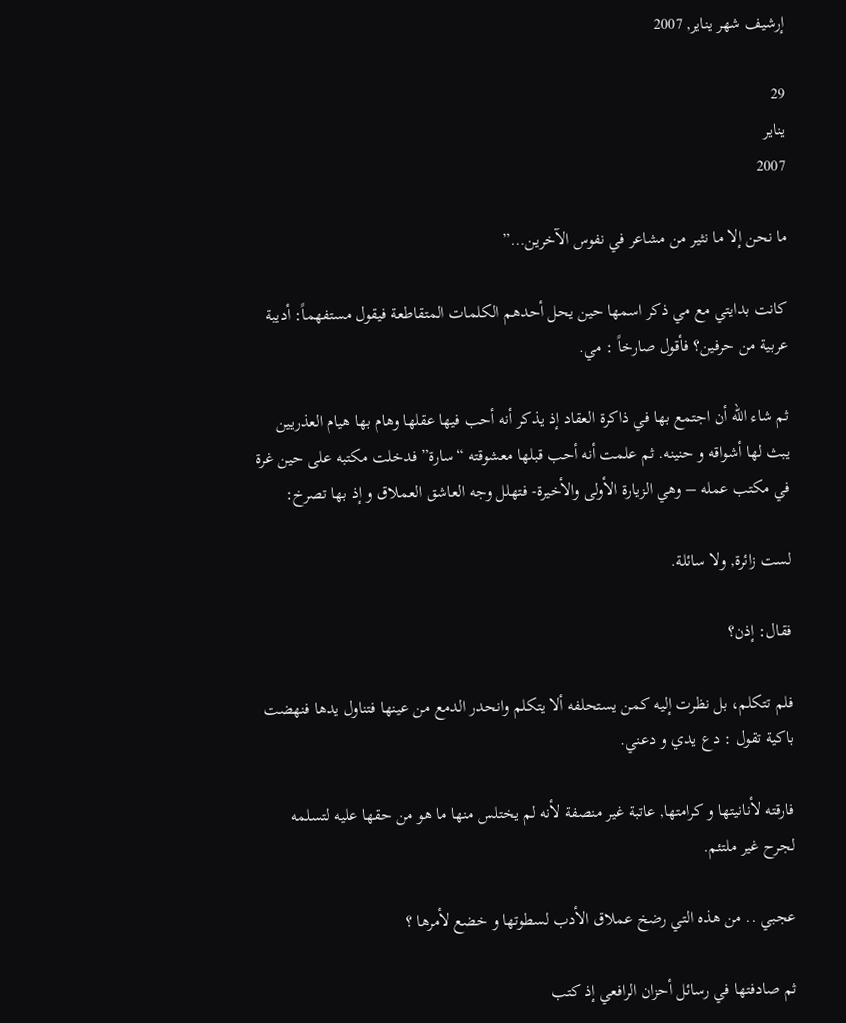إرشيف شهر يناير, 2007

29
يناير
2007

ما نحن إلا ما نثير من مشاعر في نفوس الآخرين…”

كانت بدايتي مع مي ذكر اسمها حين يحل أحدهم الكلمات المتقاطعة فيقول مستفهماً: أديبة عربية من حرفين؟ فأقول صارخاً : مي.

ثم شاء الله أن اجتمع بها في ذاكرة العقاد إذ يذكر أنه أحب فيها عقلها وهام بها هيام العذريين يبث لها أشواقه و حنينه. ثم علمت أنه أحب قبلها معشوقته “سارة” فدخلت مكتبه على حين غرة في مكتب عمله – وهي الزيارة الأولى والأخيرة- فتهلل وجه العاشق العملاق و إذ بها تصرخ:

لست زائرة, ولا سائلة.

فقال: إذن؟

فلم تتكلم، بل نظرت إليه كمن يستحلفه ألا يتكلم وانحدر الدمع من عينها فتناول يدها فنهضت باكية تقول : دع يدي و دعني.

فارقته لأنانيتها و كرامتها, عاتبة غير منصفة لأنه لم يختلس منها ما هو من حقها عليه لتسلمه لجرح غير ملتئم.

عجبي .. من هذه التي رضخ عملاق الأدب لسطوتها و خضع لأمرها ؟

ثم صادفتها في رسائل أحزان الرافعي إذ كتب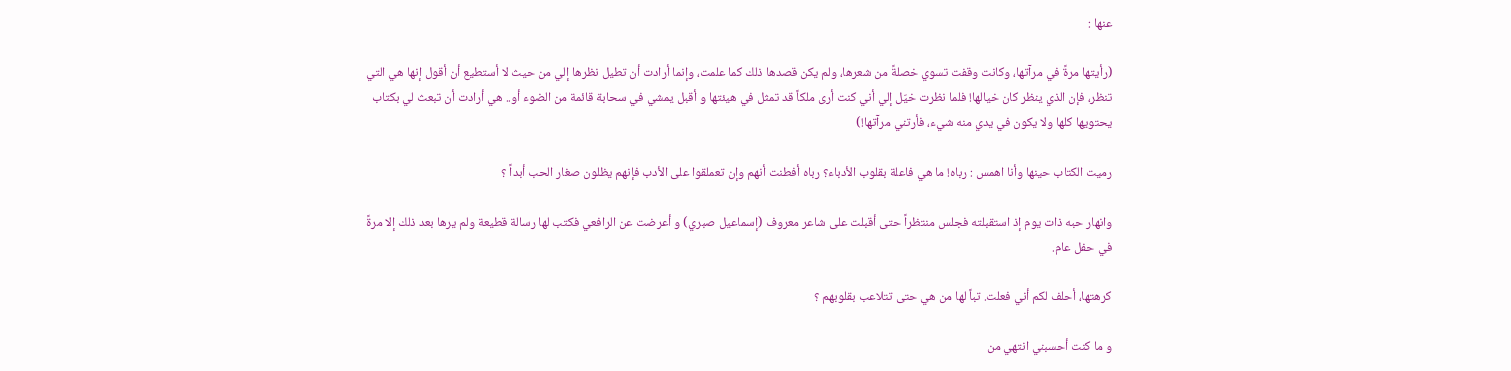عنها :

(رأيتها مرةً في مرآتها، وكانت وقفت تسوي خصلةً من شعرها، ولم يكن قصدها ذلك كما علمت، وإنما أرادت أن تطيل نظرها إلي من حيث لا أستطيع أن أقول إنها هي التي تنظر، فإن الذي ينظر كان خيالها! فلما نظرت خيّل إلي أني كنت أرى ملكاً قد تمثل في هيئتها و أقبل يمشي في سحابة قائمة من الضوء أو.. هي أرادت أن تبعث لي بكتاب يحتويها كلها ولا يكون في يدي منه شيء، فأرتني مرآتها!)

رميت الكتاب حينها وأنا اهمس : رباه! ما هي فاعلة بقلوب الأدباء؟ رباه أفطنت أنهم وإن تعملقوا على الأدب فإنهم يظلون صغار الحب أبداً ؟

وانهار حبه ذات يوم إذ استقبلته فجلس منتظراً حتى أقبلت على شاعر معروف (إسماعيل صبري) و أعرضت عن الرافعي فكتب لها رسالة قطيعة ولم يرها بعد ذلك إلا مرةً في حفل عام.

كرهتها، أحلف لكم أني فعلت. تباً لها من هي حتى تتلاعب بقلوبهم ؟

و ما كنت أحسبني انتهي من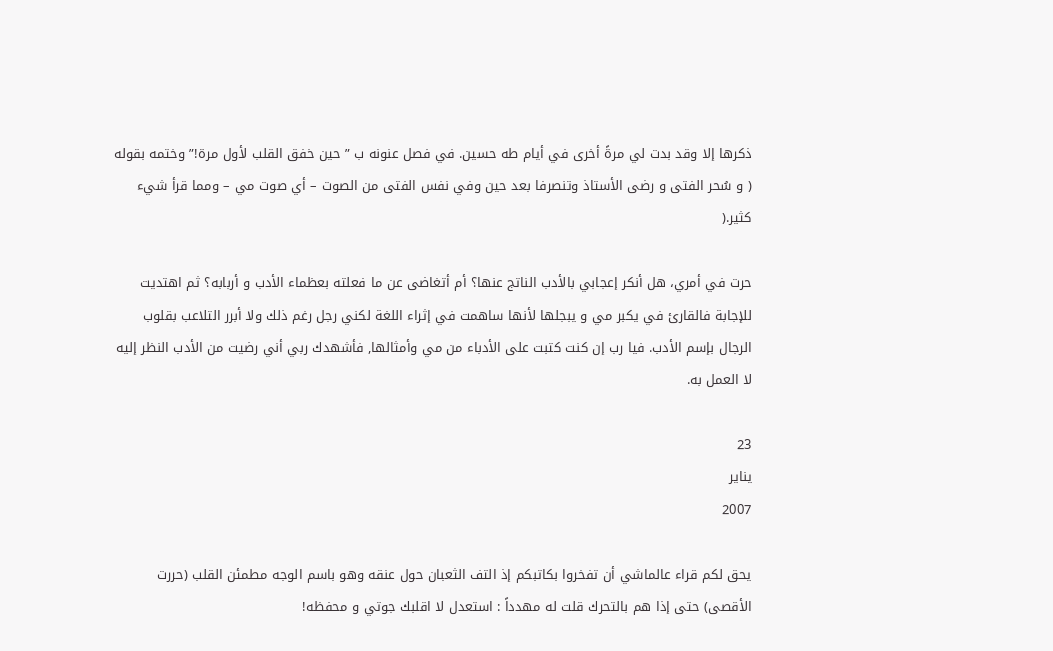ذكرها إلا وقد بدت لي مرةً أخرى في أيام طه حسين. في فصل عنونه ب ” حين خفق القلب لأول مرة!” وختمه بقوله ( و سُحر الفتى و رضى الأستاذ وتنصرفا بعد حين وفي نفس الفتى من الصوت – أي صوت مي – ومما قرأ شيء كثير.(

حرت في أمري، هل أنكر إعجابي بالأدب الناتج عنها؟ أم أتغاضى عن ما فعلته بعظماء الأدب و أربابه؟ ثم اهتديت للإجابة فالقارئ في يكبر مي و يبجلها لأنها ساهمت في إثراء اللغة لكني رجل رغم ذلك ولا أبرر التلاعب بقلوب الرجال بإسم الأدب. فيا رب إن كنت كتبت على الأدباء من مي وأمثالها, فأشهدك ربي أني رضيت من الأدب النظر إليه لا العمل به.

23
يناير
2007

يحق لكم قراء عالماشي أن تفخروا بكاتبكم إذ التف الثعبان حول عنقه وهو باسم الوجه مطمئن القلب (حررت الأقصى) حتى إذا هم بالتحرك قلت له مهدداً : استعدل لا اقلبك جوتي و محفظه!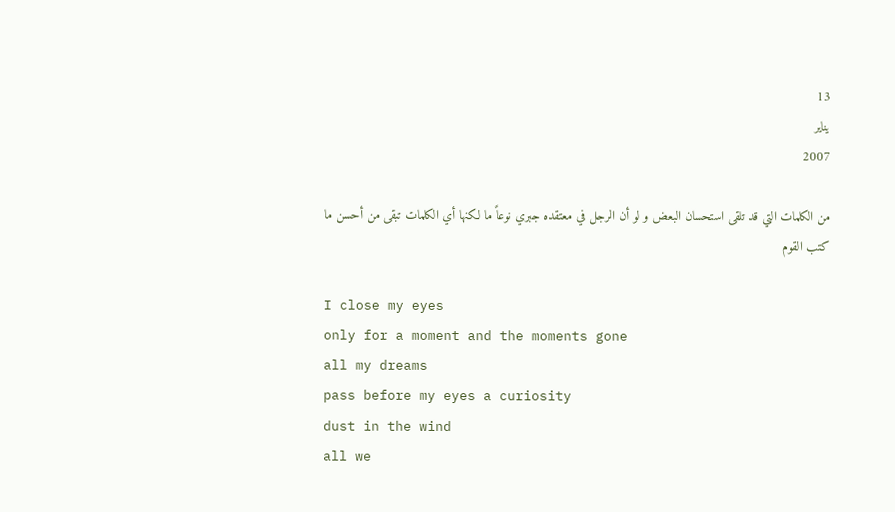13
يناير
2007

من الكلمات التي قد تلقى استحسان البعض و لو أن الرجل في معتقده جبري نوعاً ما لكنها أي الكلمات تبقى من أحسن ما كتب القوم

I close my eyes
only for a moment and the moments gone
all my dreams
pass before my eyes a curiosity
dust in the wind
all we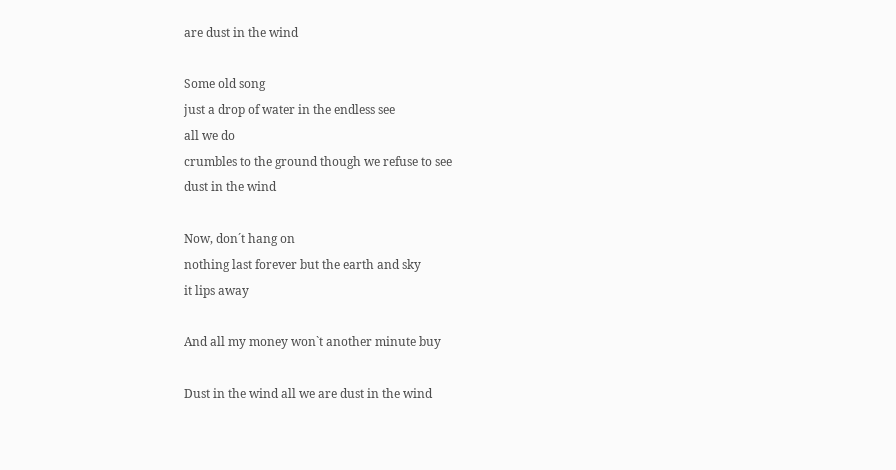are dust in the wind

Some old song
just a drop of water in the endless see
all we do
crumbles to the ground though we refuse to see
dust in the wind

Now, don´t hang on
nothing last forever but the earth and sky
it lips away

And all my money won`t another minute buy

Dust in the wind all we are dust in the wind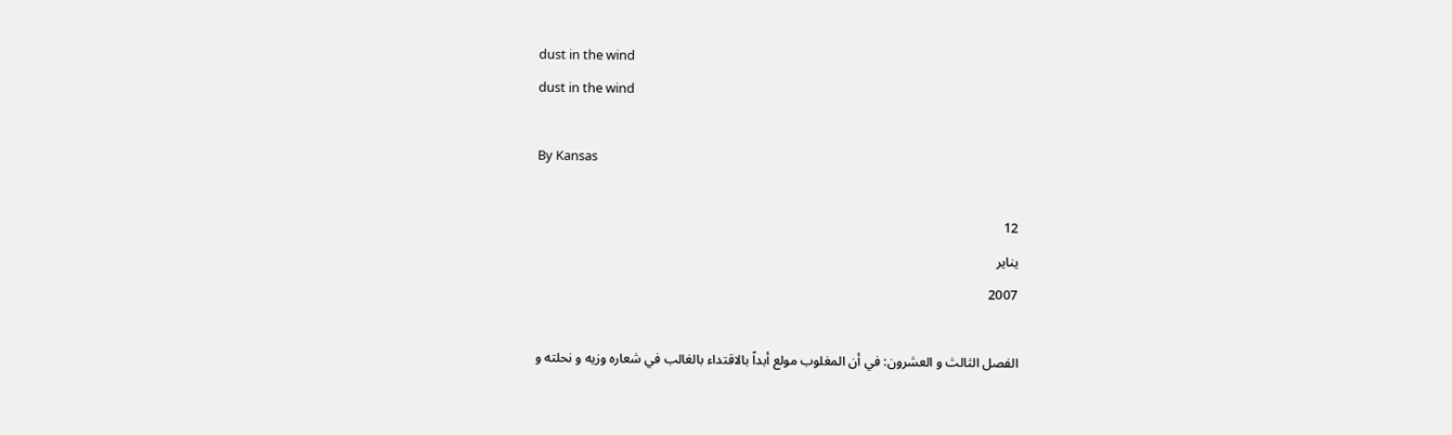dust in the wind
dust in the wind

By Kansas

12
يناير
2007

الفصل الثالث و العشرون: في أن المغلوب مولع أبداً بالاقتداء بالغالب في شعاره وزيه و نحلته و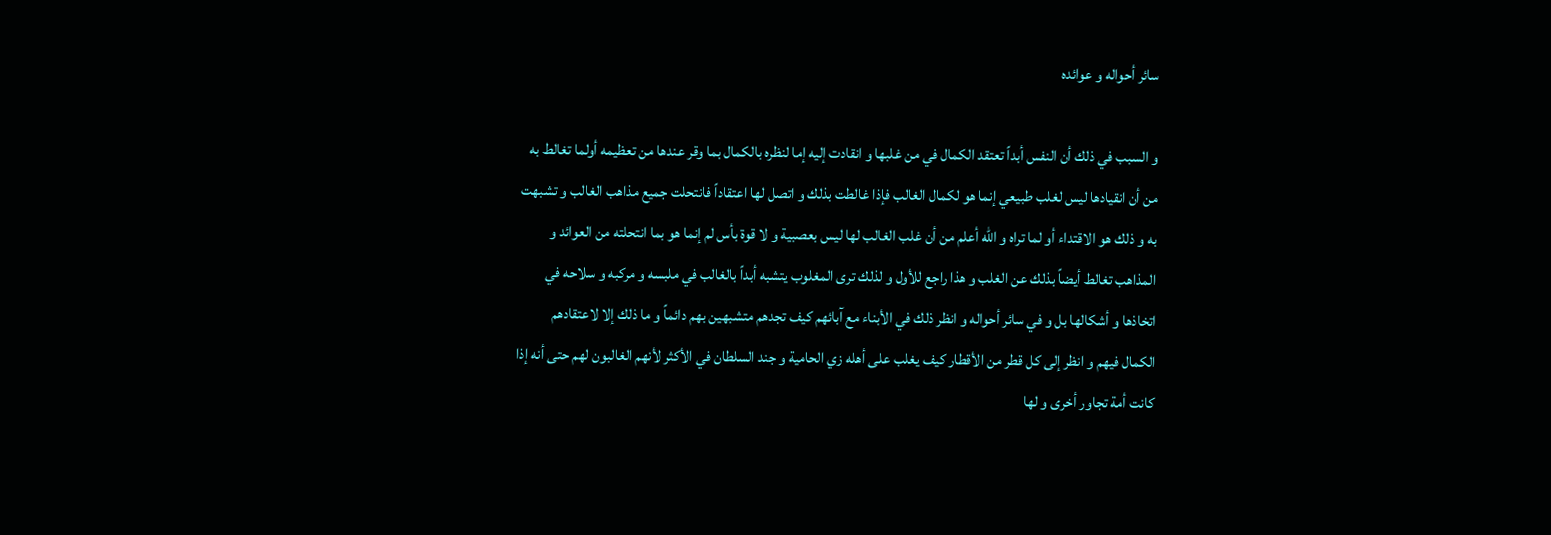سائر أحواله و عوائده

و السبب في ذلك أن النفس أبداً تعتقد الكمال في من غلبها و انقادت إليه إما لنظره بالكمال بما وقر عندها من تعظيمه أولما تغالط به من أن انقيادها ليس لغلب طبيعي إنما هو لكمال الغالب فإذا غالطت بذلك و اتصل لها اعتقاداً فانتحلت جميع مذاهب الغالب و تشبهت به و ذلك هو الاقتداء أو لما تراه و الله أعلم من أن غلب الغالب لها ليس بعصبية و لا قوة بأس لم إنما هو بما انتحلته من العوائد و المذاهب تغالط أيضاً بذلك عن الغلب و هذا راجع للأول و لذلك ترى المغلوب يتشبه أبداً بالغالب في ملبسه و مركبه و سلاحه في اتخاذها و أشكالها بل و في سائر أحواله و انظر ذلك في الأبناء مع آبائهم كيف تجدهم متشبهين بهم دائماً و ما ذلك إلا لاعتقادهم الكمال فيهم و انظر إلى كل قطر من الأقطار كيف يغلب على أهله زي الحامية و جند السلطان في الأكثر لأنهم الغالبون لهم حتى أنه إذا كانت أمة تجاور أخرى و لها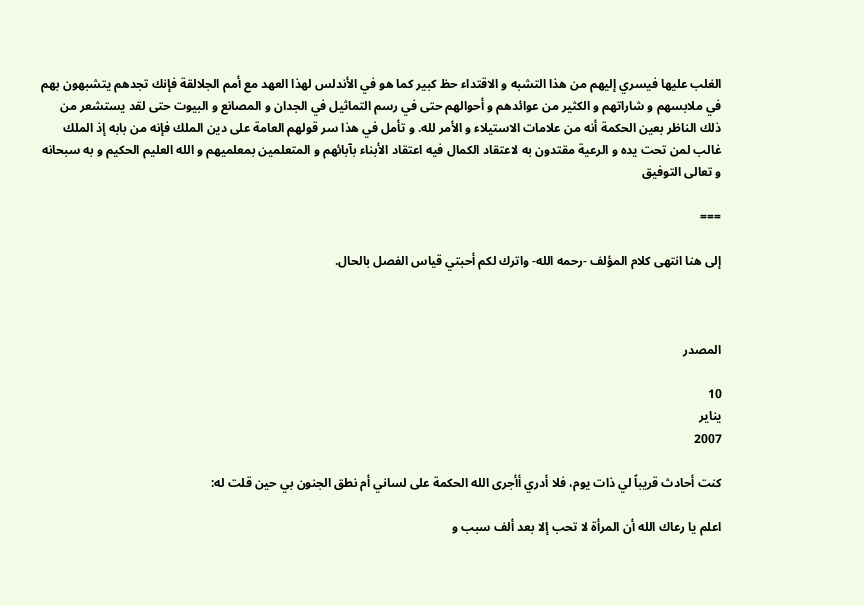الغلب عليها فيسري إليهم من هذا التشبه و الاقتداء حظ كبير كما هو في الأندلس لهذا العهد مع أمم الجلالقة فإنك تجدهم يتشبهون بهم في ملابسهم و شاراتهم و الكثير من عوائدهم و أحوالهم حتى في رسم التماثيل في الجدان و المصانع و البيوت حتى لقد يستشعر من ذلك الناظر بعين الحكمة أنه من علامات الاستيلاء و الأمر لله. و تأمل في هذا سر قولهم العامة على دين الملك فإنه من بابه إذ الملك غالب لمن تحت يده و الرعية مقتدون به لاعتقاد الكمال فيه اعتقاد الأبناء بآبائهم و المتعلمين بمعلميهم و الله العليم الحكيم و به سبحانه و تعالى التوفيق

===

إلى هنا انتهى كلام المؤلف -رحمه الله- واترك لكم أحبتي قياس الفصل بالحال.



المصدر

10
يناير
2007

كنت أحادث قريباً لي ذات يوم، فلا أدري أأجرى الله الحكمة على لساني أم نطق الجنون بي حين قلت له:

اعلم يا رعاك الله أن المرأة لا تحب إلا بعد ألف سبب و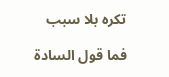تكره بلا سبب

فما قول السادة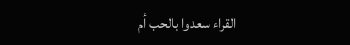القراء سعدوا بالحب أم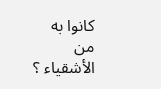كانوا به من الأشقياء ؟